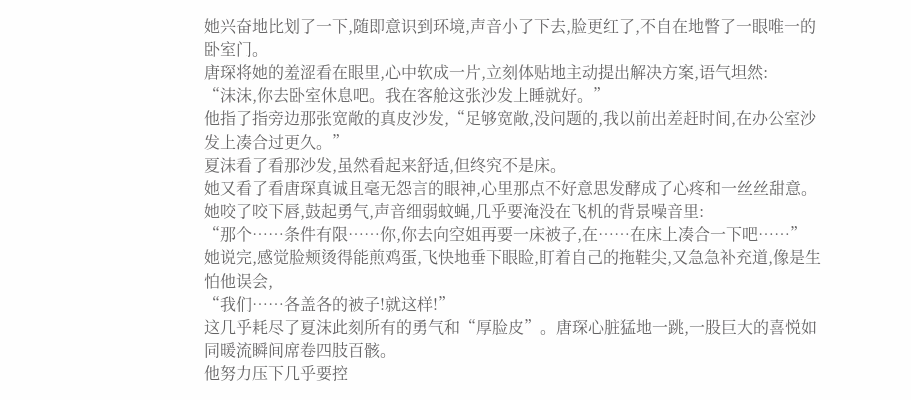她兴奋地比划了一下,随即意识到环境,声音小了下去,脸更红了,不自在地瞥了一眼唯一的卧室门。
唐琛将她的羞涩看在眼里,心中软成一片,立刻体贴地主动提出解决方案,语气坦然:
“沫沫,你去卧室休息吧。我在客舱这张沙发上睡就好。”
他指了指旁边那张宽敞的真皮沙发,“足够宽敞,没问题的,我以前出差赶时间,在办公室沙发上凑合过更久。”
夏沫看了看那沙发,虽然看起来舒适,但终究不是床。
她又看了看唐琛真诚且毫无怨言的眼神,心里那点不好意思发酵成了心疼和一丝丝甜意。她咬了咬下唇,鼓起勇气,声音细弱蚊蝇,几乎要淹没在飞机的背景噪音里:
“那个……条件有限……你,你去向空姐再要一床被子,在……在床上凑合一下吧……”
她说完,感觉脸颊烫得能煎鸡蛋,飞快地垂下眼睑,盯着自己的拖鞋尖,又急急补充道,像是生怕他误会,
“我们……各盖各的被子!就这样!”
这几乎耗尽了夏沫此刻所有的勇气和“厚脸皮”。唐琛心脏猛地一跳,一股巨大的喜悦如同暖流瞬间席卷四肢百骸。
他努力压下几乎要控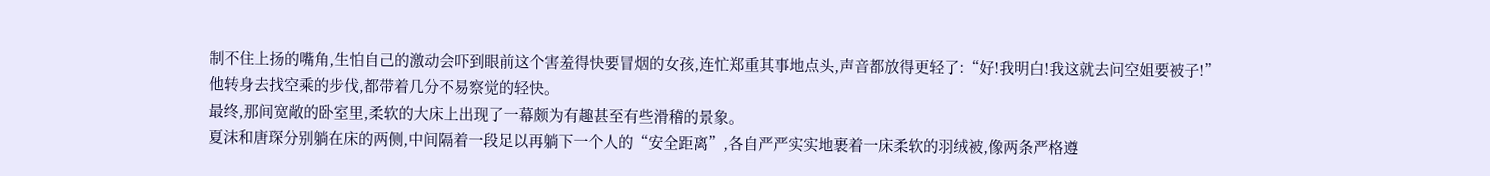制不住上扬的嘴角,生怕自己的激动会吓到眼前这个害羞得快要冒烟的女孩,连忙郑重其事地点头,声音都放得更轻了:“好!我明白!我这就去问空姐要被子!”
他转身去找空乘的步伐,都带着几分不易察觉的轻快。
最终,那间宽敞的卧室里,柔软的大床上出现了一幕颇为有趣甚至有些滑稽的景象。
夏沫和唐琛分别躺在床的两侧,中间隔着一段足以再躺下一个人的“安全距离”,各自严严实实地裹着一床柔软的羽绒被,像两条严格遵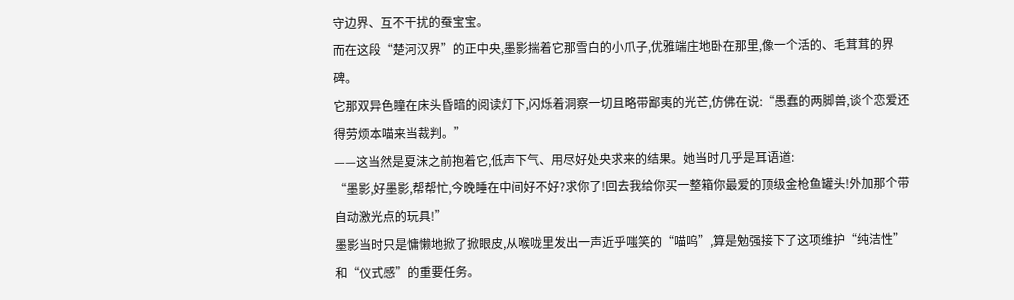守边界、互不干扰的蚕宝宝。
而在这段“楚河汉界”的正中央,墨影揣着它那雪白的小爪子,优雅端庄地卧在那里,像一个活的、毛茸茸的界碑。
它那双异色瞳在床头昏暗的阅读灯下,闪烁着洞察一切且略带鄙夷的光芒,仿佛在说:“愚蠢的两脚兽,谈个恋爱还得劳烦本喵来当裁判。”
——这当然是夏沫之前抱着它,低声下气、用尽好处央求来的结果。她当时几乎是耳语道:
“墨影,好墨影,帮帮忙,今晚睡在中间好不好?求你了!回去我给你买一整箱你最爱的顶级金枪鱼罐头!外加那个带自动激光点的玩具!”
墨影当时只是慵懒地掀了掀眼皮,从喉咙里发出一声近乎嗤笑的“喵呜”,算是勉强接下了这项维护“纯洁性”和“仪式感”的重要任务。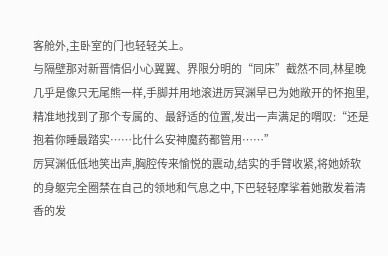客舱外,主卧室的门也轻轻关上。
与隔壁那对新晋情侣小心翼翼、界限分明的“同床”截然不同,林星晚几乎是像只无尾熊一样,手脚并用地滚进厉冥渊早已为她敞开的怀抱里,精准地找到了那个专属的、最舒适的位置,发出一声满足的喟叹:“还是抱着你睡最踏实……比什么安神魔药都管用……”
厉冥渊低低地笑出声,胸腔传来愉悦的震动,结实的手臂收紧,将她娇软的身躯完全圈禁在自己的领地和气息之中,下巴轻轻摩挲着她散发着清香的发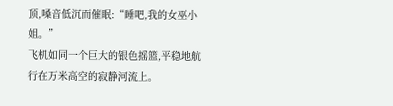顶,嗓音低沉而催眠:“睡吧,我的女巫小姐。”
飞机如同一个巨大的银色摇篮,平稳地航行在万米高空的寂静河流上。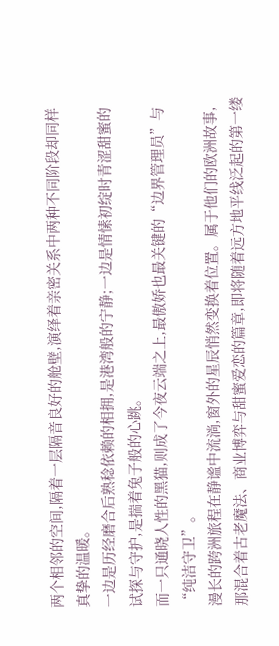两个相邻的空间,隔着一层隔音良好的舱壁,演绎着亲密关系中两种不同阶段却同样真挚的温暖。
一边是历经磨合后熟稔依赖的相拥,是港湾般的宁静;一边是情愫初绽时青涩甜蜜的试探与守护,是揣着兔子般的心跳。
而一只通晓人性的黑猫,则成了今夜云端之上,最傲娇也最关键的“边界管理员”与“纯洁守卫”。
漫长的跨洲旅程在静谧中流淌,窗外的星辰悄然变换着位置。属于他们的欧洲故事,那混合着古老魔法、商业博弈与甜蜜爱恋的篇章,即将随着远方地平线泛起的第一缕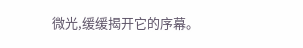微光,缓缓揭开它的序幕。